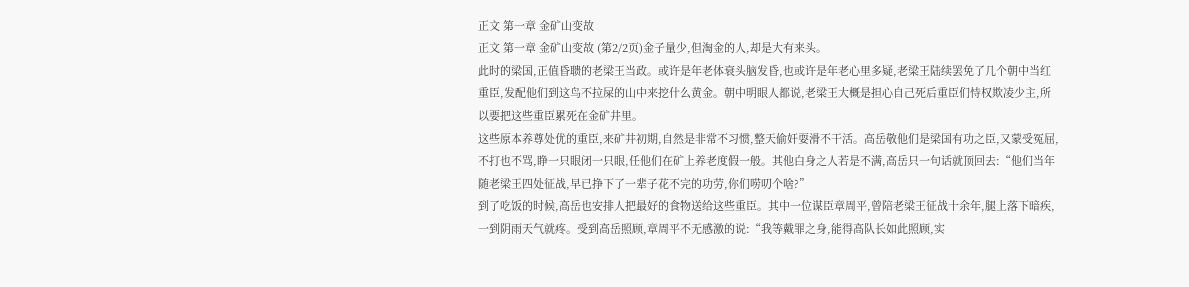正文 第一章 金矿山变故
正文 第一章 金矿山变故 (第2/2页)金子量少,但淘金的人,却是大有来头。
此时的梁国,正值昏聩的老梁王当政。或许是年老体衰头脑发昏,也或许是年老心里多疑,老梁王陆续罢免了几个朝中当红重臣,发配他们到这鸟不拉屎的山中来挖什么黄金。朝中明眼人都说,老梁王大概是担心自己死后重臣们恃权欺凌少主,所以要把这些重臣累死在金矿井里。
这些原本养尊处优的重臣,来矿井初期,自然是非常不习惯,整天偷奸耍滑不干活。高岳敬他们是梁国有功之臣,又蒙受冤屈,不打也不骂,睁一只眼闭一只眼,任他们在矿上养老度假一般。其他白身之人若是不满,高岳只一句话就顶回去:“他们当年随老梁王四处征战,早已挣下了一辈子花不完的功劳,你们唠叨个啥?”
到了吃饭的时候,高岳也安排人把最好的食物送给这些重臣。其中一位谋臣章周平,曾陪老梁王征战十余年,腿上落下暗疾,一到阴雨天气就疼。受到高岳照顾,章周平不无感激的说:“我等戴罪之身,能得高队长如此照顾,实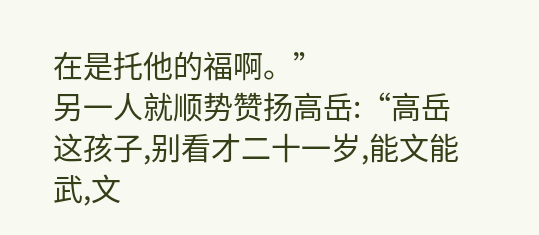在是托他的福啊。”
另一人就顺势赞扬高岳:“高岳这孩子,别看才二十一岁,能文能武,文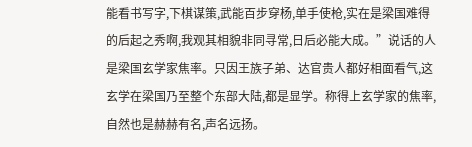能看书写字,下棋谋策,武能百步穿杨,单手使枪,实在是梁国难得的后起之秀啊,我观其相貌非同寻常,日后必能大成。”说话的人是梁国玄学家焦率。只因王族子弟、达官贵人都好相面看气,这玄学在梁国乃至整个东部大陆,都是显学。称得上玄学家的焦率,自然也是赫赫有名,声名远扬。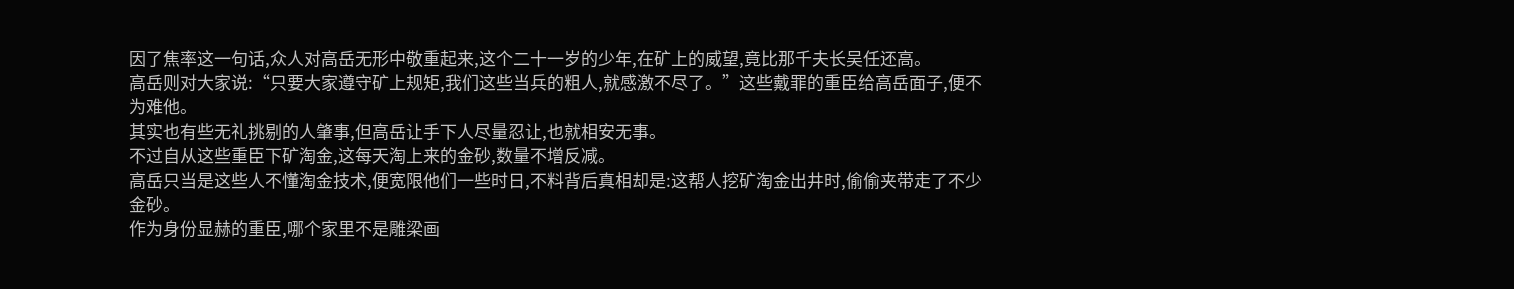因了焦率这一句话,众人对高岳无形中敬重起来,这个二十一岁的少年,在矿上的威望,竟比那千夫长吴任还高。
高岳则对大家说:“只要大家遵守矿上规矩,我们这些当兵的粗人,就感激不尽了。”这些戴罪的重臣给高岳面子,便不为难他。
其实也有些无礼挑剔的人肇事,但高岳让手下人尽量忍让,也就相安无事。
不过自从这些重臣下矿淘金,这每天淘上来的金砂,数量不增反减。
高岳只当是这些人不懂淘金技术,便宽限他们一些时日,不料背后真相却是:这帮人挖矿淘金出井时,偷偷夹带走了不少金砂。
作为身份显赫的重臣,哪个家里不是雕梁画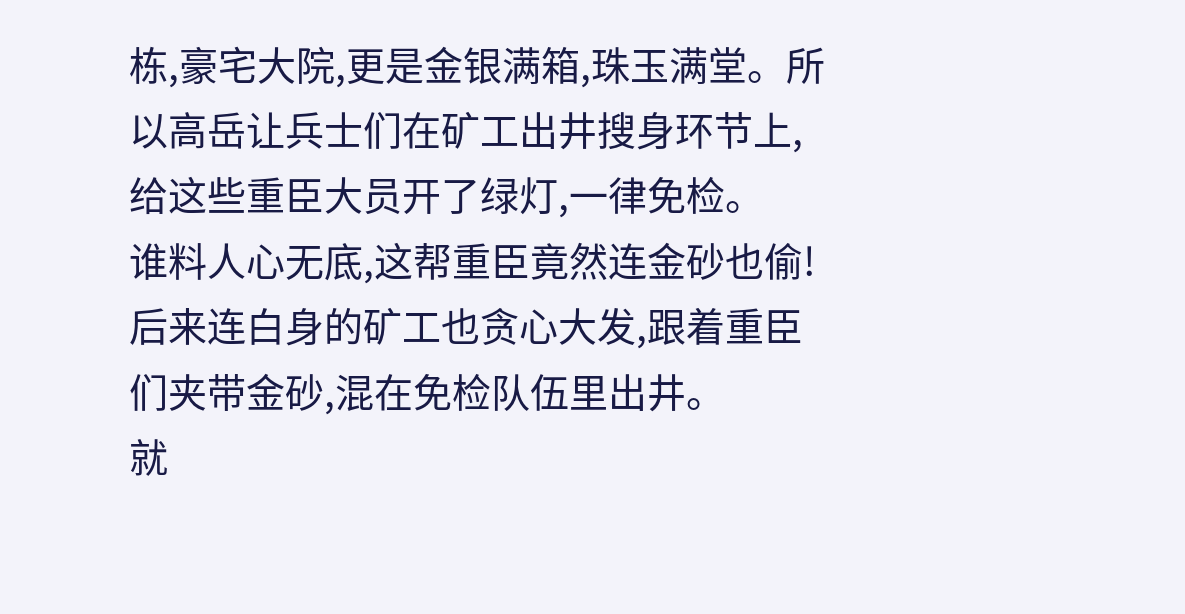栋,豪宅大院,更是金银满箱,珠玉满堂。所以高岳让兵士们在矿工出井搜身环节上,给这些重臣大员开了绿灯,一律免检。
谁料人心无底,这帮重臣竟然连金砂也偷!后来连白身的矿工也贪心大发,跟着重臣们夹带金砂,混在免检队伍里出井。
就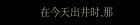在今天出井时,那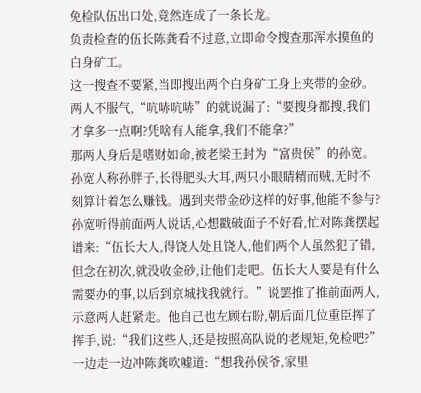免检队伍出口处,竟然连成了一条长龙。
负责检查的伍长陈龚看不过意,立即命令搜查那浑水摸鱼的白身矿工。
这一搜查不要紧,当即搜出两个白身矿工身上夹带的金砂。两人不服气,“吭哧吭哧”的就说漏了:“要搜身都搜,我们才拿多一点啊?凭啥有人能拿,我们不能拿?”
那两人身后是嗜财如命,被老梁王封为“富贵侯”的孙宽。孙宽人称孙胖子,长得肥头大耳,两只小眼睛精而贼,无时不刻算计着怎么赚钱。遇到夹带金砂这样的好事,他能不参与?
孙宽听得前面两人说话,心想戳破面子不好看,忙对陈龚摆起谱来:“伍长大人,得饶人处且饶人,他们两个人虽然犯了错,但念在初次,就没收金砂,让他们走吧。伍长大人要是有什么需要办的事,以后到京城找我就行。”说罢推了推前面两人,示意两人赶紧走。他自己也左顾右盼,朝后面几位重臣挥了挥手,说:“我们这些人,还是按照高队说的老规矩,免检吧?”一边走一边冲陈龚吹嘘道:“想我孙侯爷,家里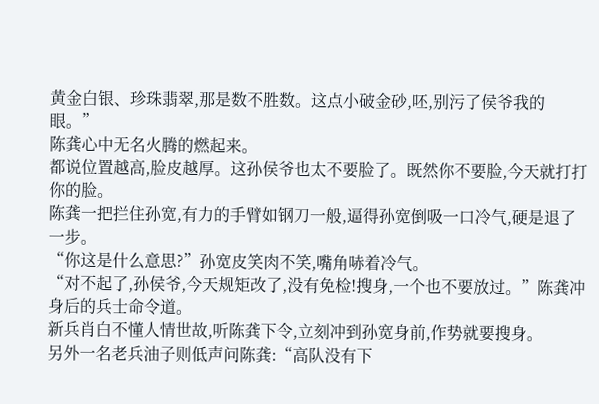黄金白银、珍珠翡翠,那是数不胜数。这点小破金砂,呸,别污了侯爷我的眼。”
陈龚心中无名火腾的燃起来。
都说位置越高,脸皮越厚。这孙侯爷也太不要脸了。既然你不要脸,今天就打打你的脸。
陈龚一把拦住孙宽,有力的手臂如钢刀一般,逼得孙宽倒吸一口冷气,硬是退了一步。
“你这是什么意思?”孙宽皮笑肉不笑,嘴角哧着冷气。
“对不起了,孙侯爷,今天规矩改了,没有免检!搜身,一个也不要放过。”陈龚冲身后的兵士命令道。
新兵肖白不懂人情世故,听陈龚下令,立刻冲到孙宽身前,作势就要搜身。
另外一名老兵油子则低声问陈龚:“高队没有下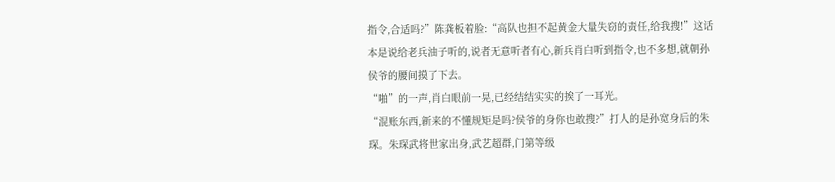指令,合适吗?”陈龚板着脸:“高队也担不起黄金大量失窃的责任,给我搜!”这话本是说给老兵油子听的,说者无意听者有心,新兵肖白听到指令,也不多想,就朝孙侯爷的腰间摸了下去。
“啪”的一声,肖白眼前一晃,已经结结实实的挨了一耳光。
“混账东西,新来的不懂规矩是吗?侯爷的身你也敢搜?”打人的是孙宽身后的朱琛。朱琛武将世家出身,武艺超群,门第等级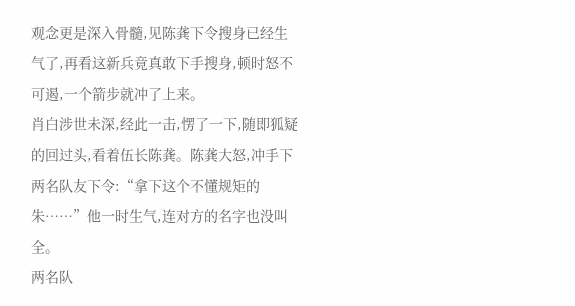观念更是深入骨髓,见陈龚下令搜身已经生气了,再看这新兵竟真敢下手搜身,顿时怒不可遏,一个箭步就冲了上来。
肖白涉世未深,经此一击,愣了一下,随即狐疑的回过头,看着伍长陈龚。陈龚大怒,冲手下两名队友下令:“拿下这个不懂规矩的朱……”他一时生气,连对方的名字也没叫全。
两名队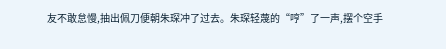友不敢怠慢,抽出佩刀便朝朱琛冲了过去。朱琛轻蔑的“哼”了一声,摆个空手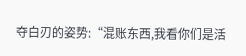夺白刃的姿势:“混账东西,我看你们是活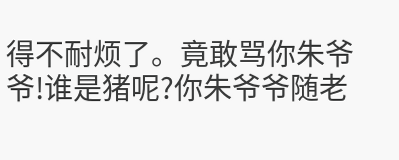得不耐烦了。竟敢骂你朱爷爷!谁是猪呢?你朱爷爷随老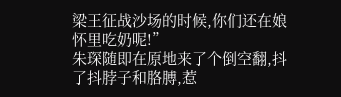梁王征战沙场的时候,你们还在娘怀里吃奶呢!”
朱琛随即在原地来了个倒空翻,抖了抖脖子和胳膊,惹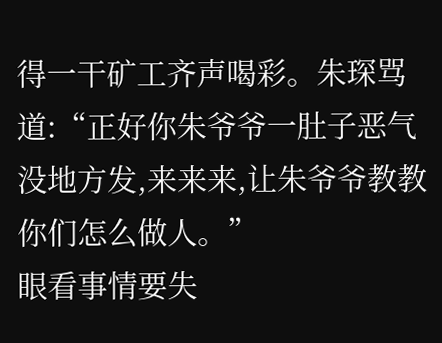得一干矿工齐声喝彩。朱琛骂道:“正好你朱爷爷一肚子恶气没地方发,来来来,让朱爷爷教教你们怎么做人。”
眼看事情要失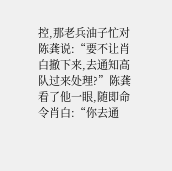控,那老兵油子忙对陈龚说:“要不让肖白撤下来,去通知高队过来处理?”陈龚看了他一眼,随即命令肖白:“你去通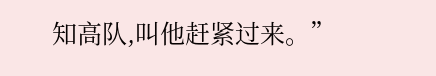知高队,叫他赶紧过来。”